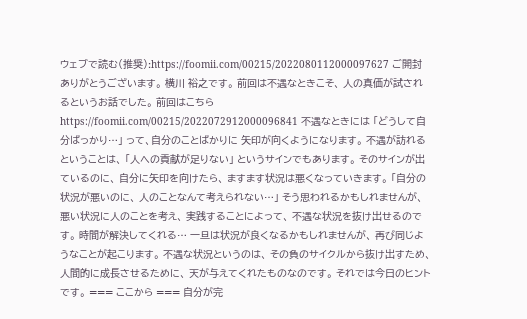ウェブで読む(推奨):https://foomii.com/00215/2022080112000097627 ご開封ありがとうございます。 横川 裕之です。 前回は不遇なときこそ、 人の真価が試されるというお話でした。 前回はこちら https://foomii.com/00215/2022072912000096841 不遇なときには 「どうして自分ばっかり…」 って、自分のことばかりに 矢印が向くようになります。 不遇が訪れるということは、 「人への貢献が足りない」 というサインでもあります。 そのサインが出ているのに、 自分に矢印を向けたら、 ますます状況は悪くなっていきます。 「自分の状況が悪いのに、 人のことなんて考えられない…」 そう思われるかもしれませんが、 悪い状況に人のことを考え、 実践することによって、 不遇な状況を抜け出せるのです。 時間が解決してくれる… 一旦は状況が良くなるかもしれませんが、 再び同じようなことが起こります。 不遇な状況というのは、 その負のサイクルから抜け出すため、 人間的に成長させるために、 天が与えてくれたものなのです。 それでは今日のヒントです。 === ここから === 自分が完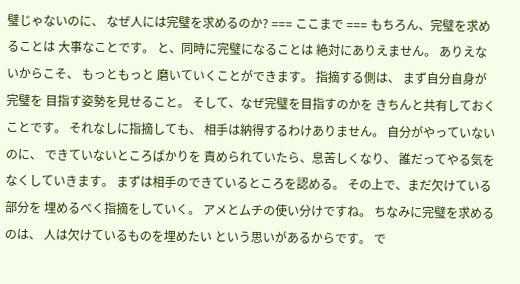璧じゃないのに、 なぜ人には完璧を求めるのか? === ここまで === もちろん、完璧を求めることは 大事なことです。 と、同時に完璧になることは 絶対にありえません。 ありえないからこそ、 もっともっと 磨いていくことができます。 指摘する側は、 まず自分自身が完璧を 目指す姿勢を見せること。 そして、なぜ完璧を目指すのかを きちんと共有しておくことです。 それなしに指摘しても、 相手は納得するわけありません。 自分がやっていないのに、 できていないところばかりを 責められていたら、息苦しくなり、 誰だってやる気をなくしていきます。 まずは相手のできているところを認める。 その上で、まだ欠けている部分を 埋めるべく指摘をしていく。 アメとムチの使い分けですね。 ちなみに完璧を求めるのは、 人は欠けているものを埋めたい という思いがあるからです。 で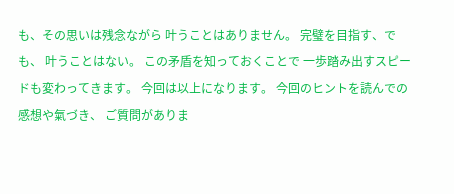も、その思いは残念ながら 叶うことはありません。 完璧を目指す、でも、 叶うことはない。 この矛盾を知っておくことで 一歩踏み出すスピードも変わってきます。 今回は以上になります。 今回のヒントを読んでの感想や氣づき、 ご質問がありま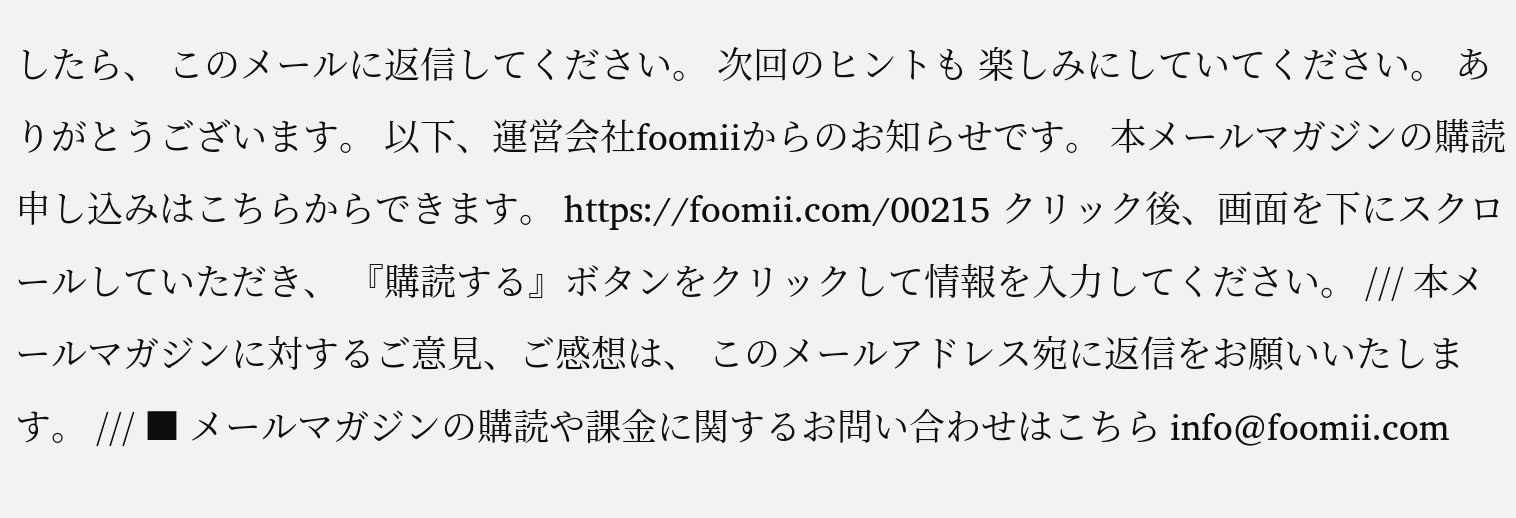したら、 このメールに返信してください。 次回のヒントも 楽しみにしていてください。 ありがとうございます。 以下、運営会社foomiiからのお知らせです。 本メールマガジンの購読申し込みはこちらからできます。 https://foomii.com/00215 クリック後、画面を下にスクロールしていただき、 『購読する』ボタンをクリックして情報を入力してください。 /// 本メールマガジンに対するご意見、ご感想は、 このメールアドレス宛に返信をお願いいたします。 /// ■ メールマガジンの購読や課金に関するお問い合わせはこちら info@foomii.com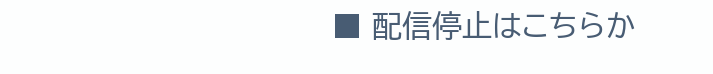■ 配信停止はこちらか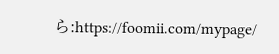ら:https://foomii.com/mypage/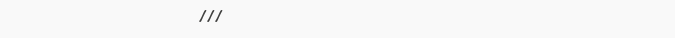///